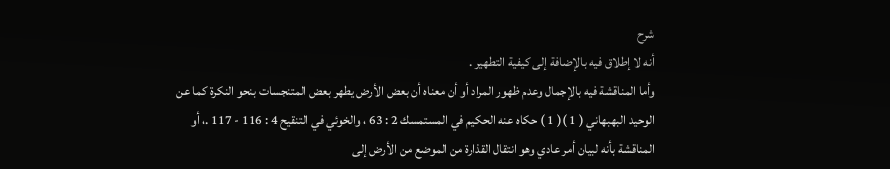شرح
أنه لا إطلاق فيه بالإضافة إلى كيفية التطهير .
وأما المناقشة فيه بالإجمال وعدم ظهور المراد أو أن معناه أن بعض الأرض يطهر بعض المتنجسات بنحو النكرة كما عن الوحيد البهبهاني ( 1 )( 1 ) حكاه عنه الحكيم في المستمسك 2 : 63 ، والخوئي في التنقيح 4 : 116 - 117 .، أو المناقشة بأنه لبيان أمر عادي وهو انتقال القذارة من الموضع من الأرض إلى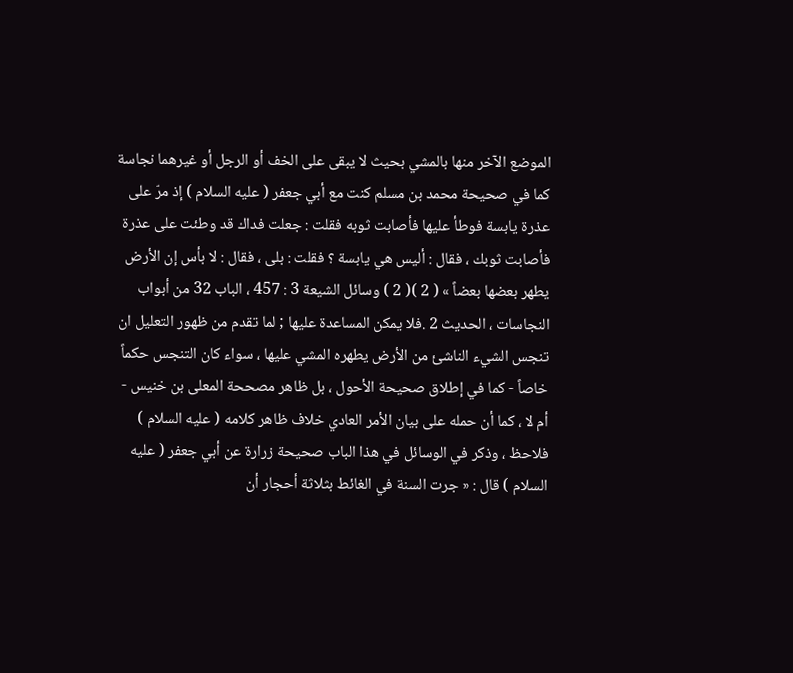الموضع الآخر منها بالمشي بحيث لا يبقى على الخف أو الرجل أو غيرهما نجاسة كما في صحيحة محمد بن مسلم كنت مع أبي جعفر ( عليه السلام ) إذ مرّ على عذرة يابسة فوطأ عليها فأصابت ثوبه فقلت : جعلت فداك قد وطئت على عذرة فأصابت ثوبك ، فقال : أليس هي يابسة ؟ فقلت : بلى ، فقال : لا بأس إن الأرض يطهر بعضها بعضاً » ( 2 )( 2 ) وسائل الشيعة 3 : 457 ، الباب 32 من أبواب النجاسات ، الحديث 2 .فلا يمكن المساعدة عليها ; لما تقدم من ظهور التعليل ان تنجس الشيء الناشئ من الأرض يطهره المشي عليها ، سواء كان التنجس حكماً خاصاً - كما في إطلاق صحيحة الأحول ، بل ظاهر مصححة المعلى بن خنيس - أم لا ، كما أن حمله على بيان الأمر العادي خلاف ظاهر كلامه ( عليه السلام ) فلاحظ ، وذكر في الوسائل في هذا الباب صحيحة زرارة عن أبي جعفر ( عليه السلام ) قال : « جرت السنة في الغائط بثلاثة أحجار أن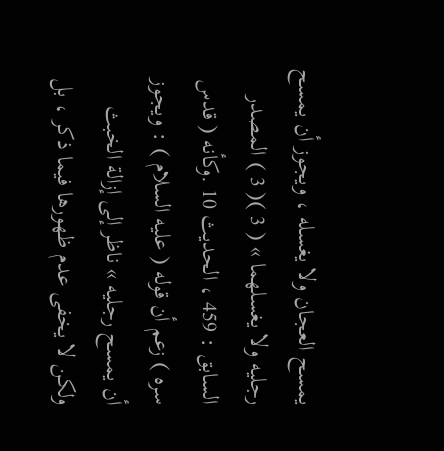يمسح العجان ولا يغسله ، ويجوز أن يمسح رجليه ولا يغسلهما » ( 3 )( 3 ) المصدر السابق : 459 ، الحديث 10 .وكأنه ( قدس سره ) زعم أن قوله ( عليه السلام ) : ويجوز أن يمسح رجليه » ناظر إلى إزالة الخبث ولكن لا يخفى عدم ظهورها فيما ذكر ، بل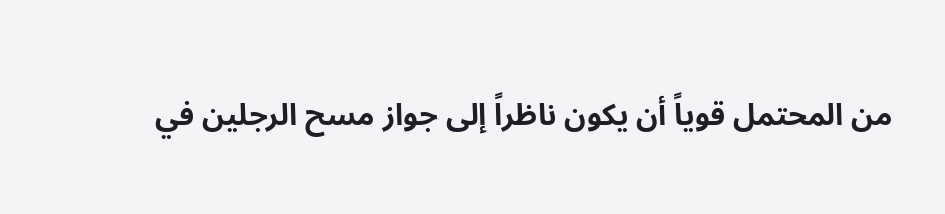من المحتمل قوياً أن يكون ناظراً إلى جواز مسح الرجلين في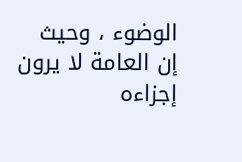الوضوء ، وحيث إن العامة لا يرون إجزاءه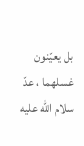بل يعيّنون غسلهما ، عدّ سلام اللّه عليه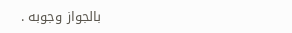بالجواز وجوبه .